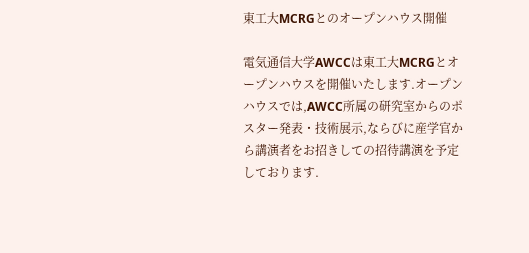東工大MCRGとのオープンハウス開催

電気通信大学AWCCは東工大MCRGとオープンハウスを開催いたします.オープンハウスでは,AWCC所属の研究室からのポスター発表・技術展示,ならびに産学官から講演者をお招きしての招待講演を予定しております.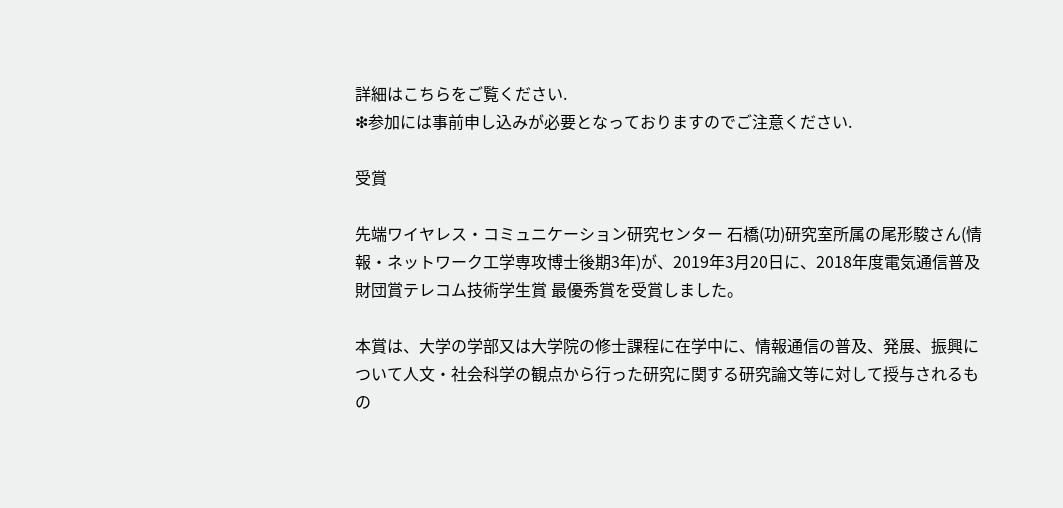詳細はこちらをご覧ください.
❇参加には事前申し込みが必要となっておりますのでご注意ください.

受賞

先端ワイヤレス・コミュニケーション研究センター 石橋(功)研究室所属の尾形駿さん(情報・ネットワーク工学専攻博士後期3年)が、2019年3月20日に、2018年度電気通信普及財団賞テレコム技術学生賞 最優秀賞を受賞しました。

本賞は、大学の学部又は大学院の修士課程に在学中に、情報通信の普及、発展、振興について人文・社会科学の観点から行った研究に関する研究論文等に対して授与されるもの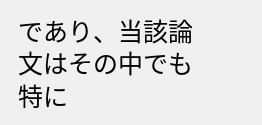であり、当該論文はその中でも特に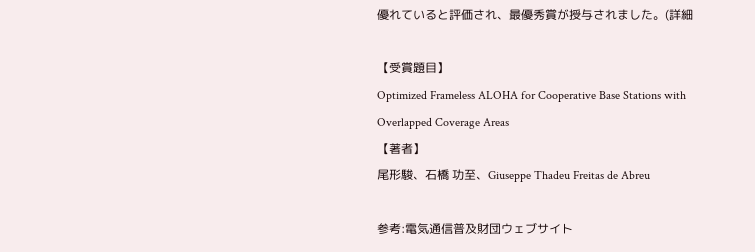優れていると評価され、最優秀賞が授与されました。(詳細

【受賞題目】
Optimized Frameless ALOHA for Cooperative Base Stations with Overlapped Coverage Areas
【著者】
尾形駿、石橋 功至、Giuseppe Thadeu Freitas de Abreu

参考:電気通信普及財団ウェブサイト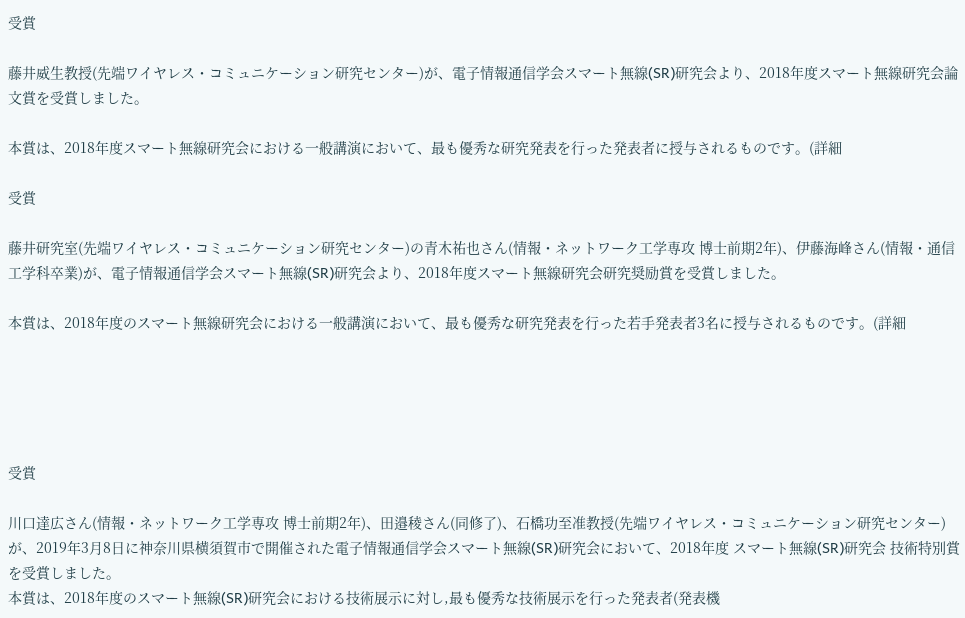受賞

藤井威生教授(先端ワイヤレス・コミュニケーション研究センター)が、電子情報通信学会スマート無線(SR)研究会より、2018年度スマート無線研究会論文賞を受賞しました。

本賞は、2018年度スマート無線研究会における一般講演において、最も優秀な研究発表を行った発表者に授与されるものです。(詳細

受賞

藤井研究室(先端ワイヤレス・コミュニケーション研究センター)の青木祐也さん(情報・ネットワーク工学専攻 博士前期2年)、伊藤海峰さん(情報・通信工学科卒業)が、電子情報通信学会スマート無線(SR)研究会より、2018年度スマート無線研究会研究奨励賞を受賞しました。

本賞は、2018年度のスマート無線研究会における一般講演において、最も優秀な研究発表を行った若手発表者3名に授与されるものです。(詳細





受賞

川口達広さん(情報・ネットワーク工学専攻 博士前期2年)、田邉稜さん(同修了)、石橋功至准教授(先端ワイヤレス・コミュニケーション研究センター)が、2019年3月8日に神奈川県横須賀市で開催された電子情報通信学会スマート無線(SR)研究会において、2018年度 スマート無線(SR)研究会 技術特別賞を受賞しました。
本賞は、2018年度のスマート無線(SR)研究会における技術展示に対し,最も優秀な技術展示を行った発表者(発表機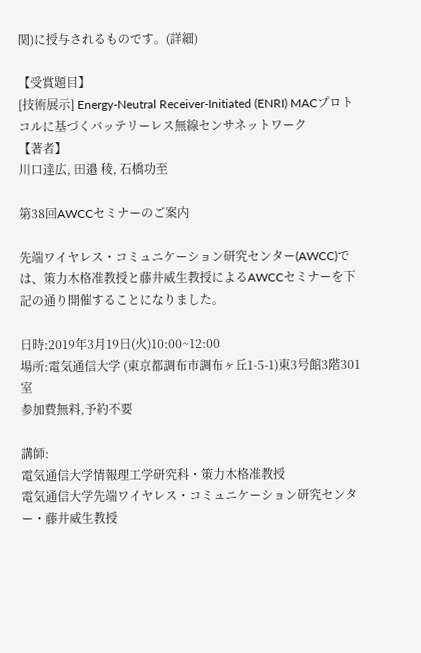関)に授与されるものです。(詳細)

【受賞題目】
[技術展示] Energy-Neutral Receiver-Initiated (ENRI) MACプロトコルに基づくバッテリーレス無線センサネットワーク
【著者】
川口達広, 田邉 稜, 石橋功至

第38回AWCCセミナーのご案内

先端ワイヤレス・コミュニケーション研究センター(AWCC)では、策力木格准教授と藤井威生教授によるAWCCセミナーを下記の通り開催することになりました。

日時:2019年3月19日(火)10:00~12:00
場所:電気通信大学 (東京都調布市調布ヶ丘1-5-1)東3号館3階301室
参加費無料,予約不要

講師:
電気通信大学情報理工学研究科・策力木格准教授
電気通信大学先端ワイヤレス・コミュニケーション研究センター・藤井威生教授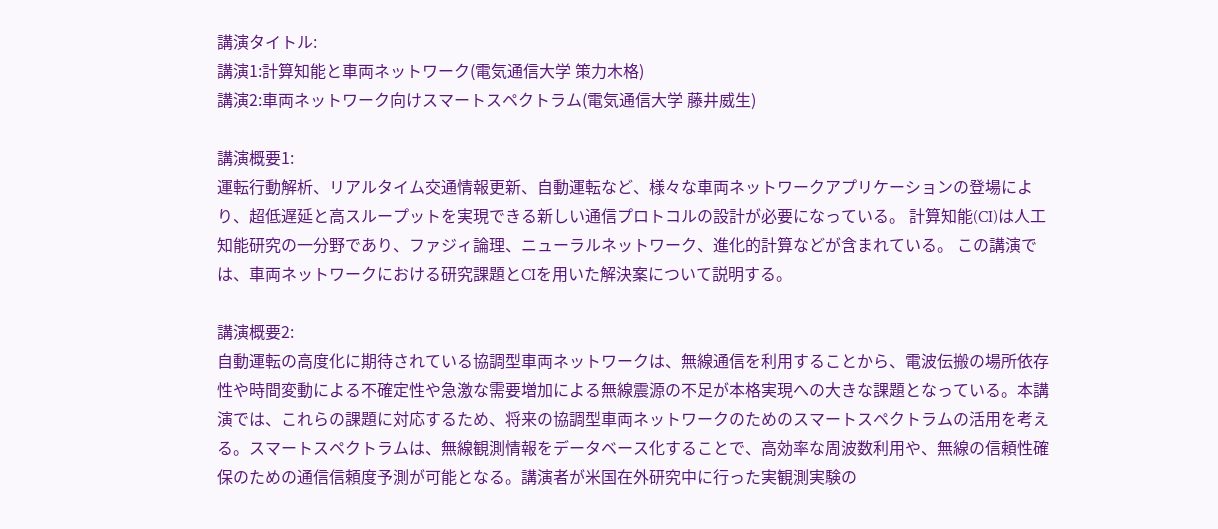講演タイトル:
講演1:計算知能と車両ネットワーク(電気通信大学 策力木格)
講演2:車両ネットワーク向けスマートスペクトラム(電気通信大学 藤井威生)

講演概要1:
運転行動解析、リアルタイム交通情報更新、自動運転など、様々な車両ネットワークアプリケーションの登場により、超低遅延と高スループットを実現できる新しい通信プロトコルの設計が必要になっている。 計算知能(CI)は人工知能研究の一分野であり、ファジィ論理、ニューラルネットワーク、進化的計算などが含まれている。 この講演では、車両ネットワークにおける研究課題とCIを用いた解決案について説明する。

講演概要2:
自動運転の高度化に期待されている協調型車両ネットワークは、無線通信を利用することから、電波伝搬の場所依存性や時間変動による不確定性や急激な需要増加による無線震源の不足が本格実現への大きな課題となっている。本講演では、これらの課題に対応するため、将来の協調型車両ネットワークのためのスマートスペクトラムの活用を考える。スマートスペクトラムは、無線観測情報をデータベース化することで、高効率な周波数利用や、無線の信頼性確保のための通信信頼度予測が可能となる。講演者が米国在外研究中に行った実観測実験の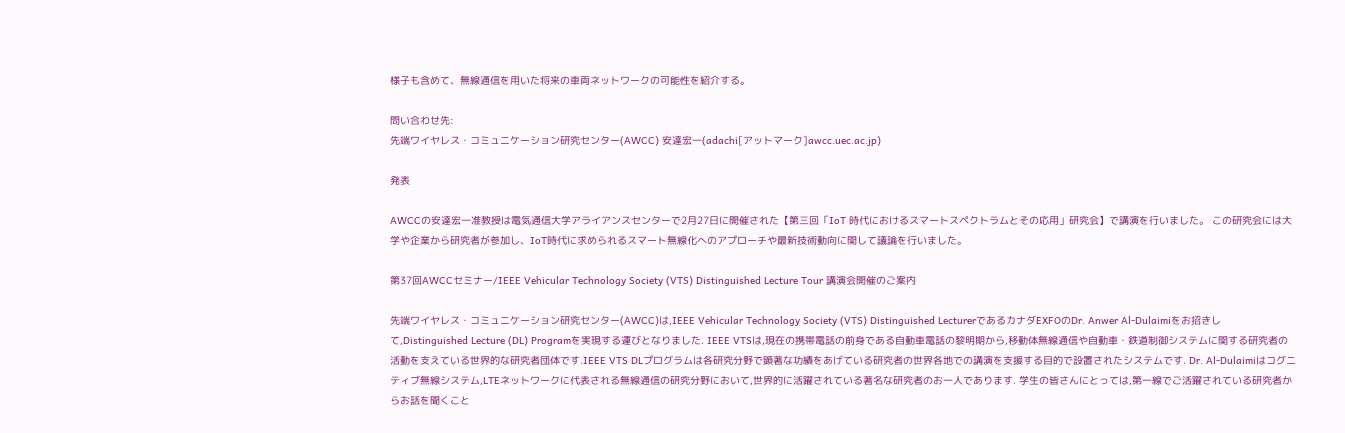様子も含めて、無線通信を用いた将来の車両ネットワークの可能性を紹介する。

問い合わせ先:
先端ワイヤレス・コミュニケーション研究センター(AWCC) 安達宏一(adachi[アットマーク]awcc.uec.ac.jp)

発表

AWCCの安達宏一准教授は電気通信大学アライアンスセンターで2月27日に開催された【第三回「IoT 時代におけるスマートスペクトラムとその応用」研究会】で講演を行いました。 この研究会には大学や企業から研究者が参加し、IoT時代に求められるスマート無線化へのアプローチや最新技術動向に関して議論を行いました。

第37回AWCCセミナー/IEEE Vehicular Technology Society (VTS) Distinguished Lecture Tour 講演会開催のご案内

先端ワイヤレス・コミュニケーション研究センター(AWCC)は,IEEE Vehicular Technology Society (VTS) Distinguished LecturerであるカナダEXFOのDr. Anwer Al-Dulaimiをお招きして,Distinguished Lecture (DL) Programを実現する運びとなりました. IEEE VTSは,現在の携帯電話の前身である自動車電話の黎明期から,移動体無線通信や自動車・鉄道制御システムに関する研究者の活動を支えている世界的な研究者団体です.IEEE VTS DLプログラムは各研究分野で顕著な功績をあげている研究者の世界各地での講演を支援する目的で設置されたシステムです. Dr. Al-Dulaimiはコグニティブ無線システム,LTEネットワークに代表される無線通信の研究分野において,世界的に活躍されている著名な研究者のお一人であります. 学生の皆さんにとっては,第一線でご活躍されている研究者からお話を聞くこと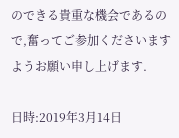のできる貴重な機会であるので,奮ってご参加くださいますようお願い申し上げます.

日時:2019年3月14日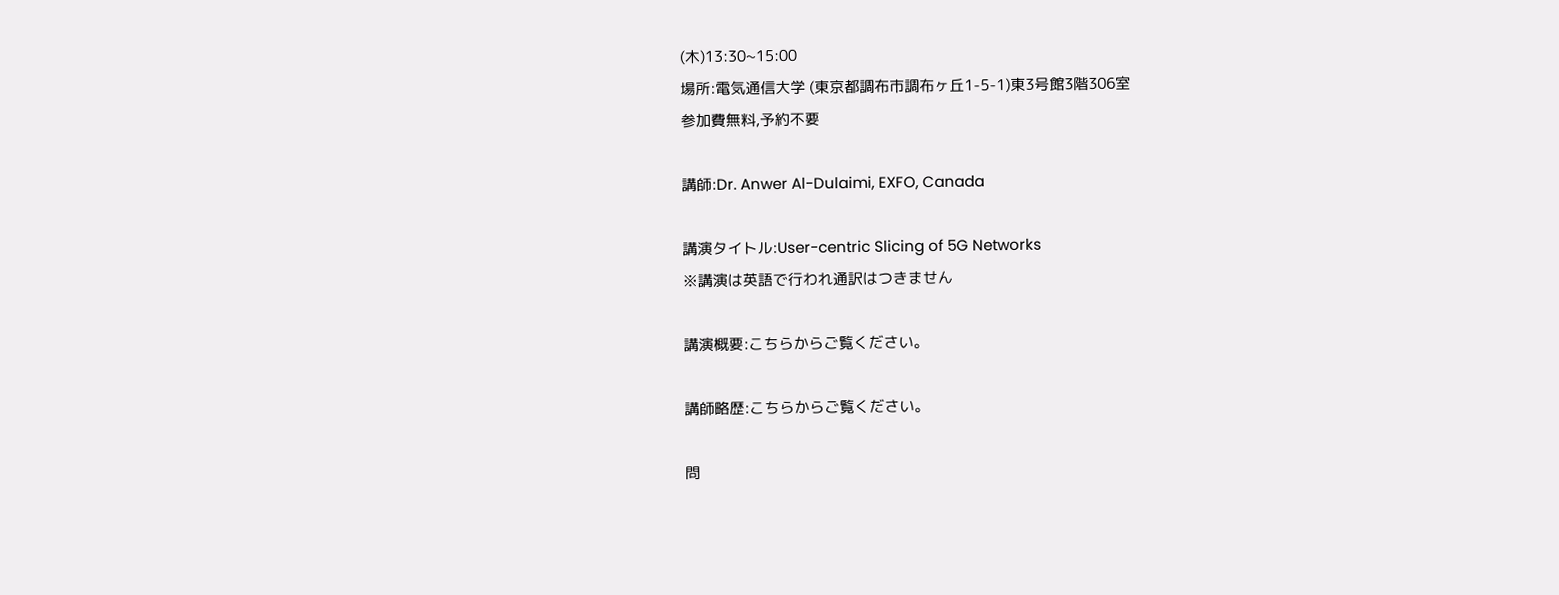(木)13:30~15:00
場所:電気通信大学 (東京都調布市調布ヶ丘1-5-1)東3号館3階306室
参加費無料,予約不要

講師:Dr. Anwer Al-Dulaimi, EXFO, Canada

講演タイトル:User-centric Slicing of 5G Networks
※講演は英語で行われ通訳はつきません

講演概要:こちらからご覧ください。

講師略歴:こちらからご覧ください。

問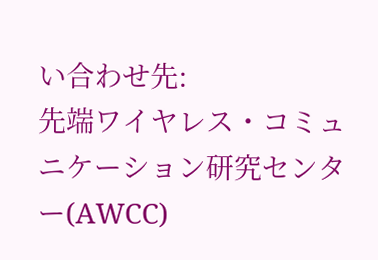い合わせ先:
先端ワイヤレス・コミュニケーション研究センター(AWCC)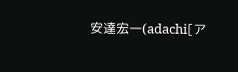安達宏一(adachi[ア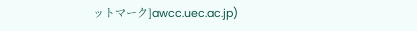ットマーク]awcc.uec.ac.jp)